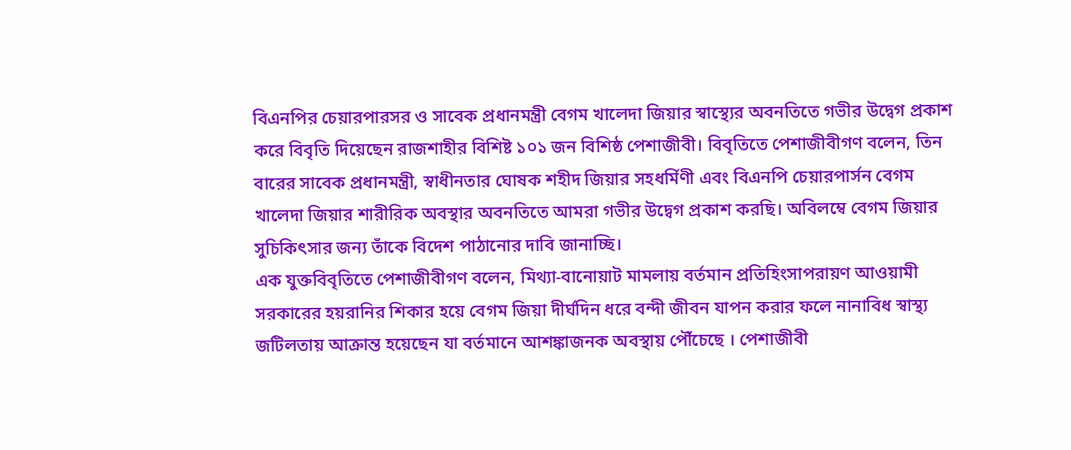বিএনপির চেয়ারপারসর ও সাবেক প্রধানমন্ত্রী বেগম খালেদা জিয়ার স্বাস্থ্যের অবনতিতে গভীর উদ্বেগ প্রকাশ করে বিবৃতি দিয়েছেন রাজশাহীর বিশিষ্ট ১০১ জন বিশিষ্ঠ পেশাজীবী। বিবৃতিতে পেশাজীবীগণ বলেন, তিন বারের সাবেক প্রধানমন্ত্রী, স্বাধীনতার ঘোষক শহীদ জিয়ার সহধর্মিণী এবং বিএনপি চেয়ারপার্সন বেগম খালেদা জিয়ার শারীরিক অবস্থার অবনতিতে আমরা গভীর উদ্বেগ প্রকাশ করছি। অবিলম্বে বেগম জিয়ার সুচিকিৎসার জন্য তাঁকে বিদেশ পাঠানোর দাবি জানাচ্ছি।
এক যুক্তবিবৃতিতে পেশাজীবীগণ বলেন, মিথ্যা-বানোয়াট মামলায় বর্তমান প্রতিহিংসাপরায়ণ আওয়ামী সরকারের হয়রানির শিকার হয়ে বেগম জিয়া দীর্ঘদিন ধরে বন্দী জীবন যাপন করার ফলে নানাবিধ স্বাস্থ্য জটিলতায় আক্রান্ত হয়েছেন যা বর্তমানে আশঙ্কাজনক অবস্থায় পৌঁচেছে । পেশাজীবী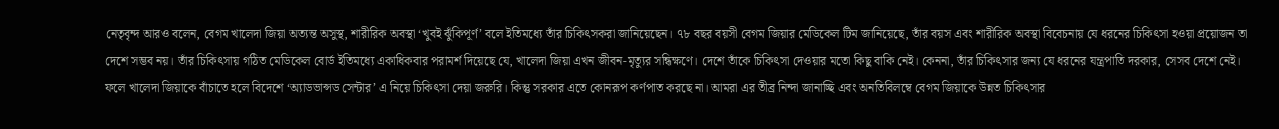নেতৃবৃন্দ আরও বলেন, বেগম খালেদা জিয়া অত্যন্ত অসুস্থ, শারীরিক অবস্থা ‘খুবই ঝুঁকিপূর্ণ’ বলে ইতিমধ্যে তাঁর চিকিৎসকরা জানিয়েছেন। ৭৮ বছর বয়সী বেগম জিয়ার মেডিকেল টিম জানিয়েছে, তাঁর বয়স এবং শারীরিক অবস্থা বিবেচনায় যে ধরনের চিকিৎসা হওয়া প্রয়োজন তা দেশে সম্ভব নয়। তাঁর চিকিৎসায় গঠিত মেডিকেল বোর্ড ইতিমধ্যে একাধিকবার পরামর্শ দিয়েছে যে, খালেদা জিয়া এখন জীবন-মৃত্যুর সন্ধিক্ষণে। দেশে তাঁকে চিকিৎসা দেওয়ার মতো কিছু বাকি নেই। কেননা, তাঁর চিকিৎসার জন্য যে ধরনের যন্ত্রপাতি দরকার, সেসব দেশে নেই। ফলে খালেদা জিয়াকে বাঁচাতে হলে বিদেশে ‘অ্যাডভান্সড সেন্টার’ এ নিয়ে চিকিৎসা দেয়া জরুরি। কিন্তু সরকার এতে কোনরূপ কর্ণপাত করছে না। আমরা এর তীব্র নিন্দা জানাচ্ছি এবং অনতিবিলম্বে বেগম জিয়াকে উন্নত চিকিৎসার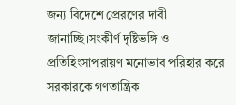জন্য বিদেশে প্রেরণের দাবী জানাচ্ছি।সংকীর্ণ দৃষ্টিভঙ্গি ও প্রতিহিংসাপরায়ণ মনোভাব পরিহার করে সরকারকে গণতান্ত্রিক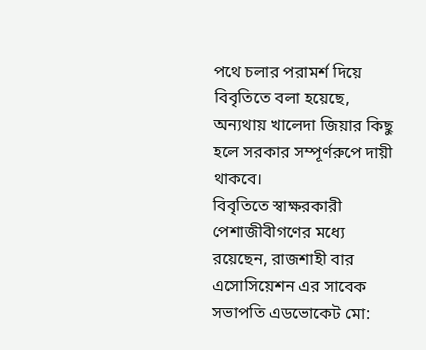পথে চলার পরামর্শ দিয়ে বিবৃতিতে বলা হয়েছে, অন্যথায় খালেদা জিয়ার কিছু হলে সরকার সম্পূর্ণরুপে দায়ী থাকবে।
বিবৃতিতে স্বাক্ষরকারী পেশাজীবীগণের মধ্যে রয়েছেন, রাজশাহী বার এসোসিয়েশন এর সাবেক সভাপতি এডভোকেট মো: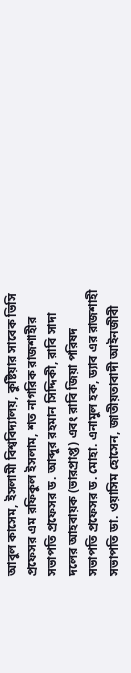আবুল কাসেম, ইসলামী বিশ্ববিদ্যালয়, কুষ্টিয়ার সাবেক ভিসি প্রফেসর এম রফিকুল ইসলাম, শত নাগরিক রাজশাহীর সভাপতি প্রফেসর ড. আব্দুর রহমান সিদ্দিকী, রাবি সাদা দলের আহবায়ক (ভারপ্রাপ্ত) এবং রাবি জিয়া পরিষদ সভাপতি প্রফেসর ড. মোহা. এনামুল হক, ড্যাব এর রাজশাহী সভাপতি ডা. ওয়াসিম হোসেন, জাতীয়তাবাদী আইনজীবী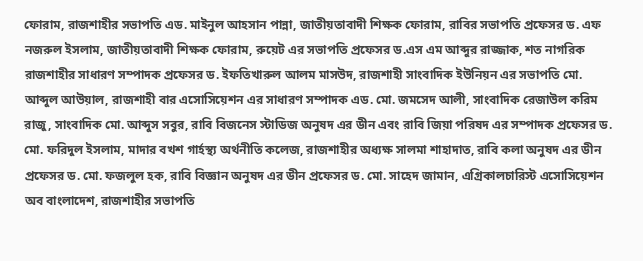ফোরাম, রাজশাহীর সভাপতি এড. মাইনুল আহসান পান্না, জাতীয়তাবাদী শিক্ষক ফোরাম, রাবির সভাপতি প্রফেসর ড. এফ নজরুল ইসলাম, জাতীয়তাবাদী শিক্ষক ফোরাম, রুয়েট এর সভাপতি প্রফেসর ড.এস এম আব্দুর রাজ্জাক, শত নাগরিক রাজশাহীর সাধারণ সম্পাদক প্রফেসর ড. ইফতিখারুল আলম মাসউদ, রাজশাহী সাংবাদিক ইউনিয়ন এর সভাপতি মো. আব্দুল আউয়াল, রাজশাহী বার এসোসিয়েশন এর সাধারণ সম্পাদক এড. মো. জমসেদ আলী, সাংবাদিক রেজাউল করিম রাজু, সাংবাদিক মো. আব্দুস সবুর, রাবি বিজনেস স্টাডিজ অনুষদ এর ডীন এবং রাবি জিয়া পরিষদ এর সম্পাদক প্রফেসর ড. মো. ফরিদুল ইসলাম, মাদার বখশ গার্হস্থ্য অর্থনীতি কলেজ, রাজশাহীর অধ্যক্ষ সালমা শাহাদাত, রাবি কলা অনুষদ এর ডীন প্রফেসর ড. মো. ফজলুল হক, রাবি বিজ্ঞান অনুষদ এর ডীন প্রফেসর ড. মো. সাহেদ জামান, এগ্রিকালচারিস্ট এসোসিয়েশন অব বাংলাদেশ, রাজশাহীর সভাপতি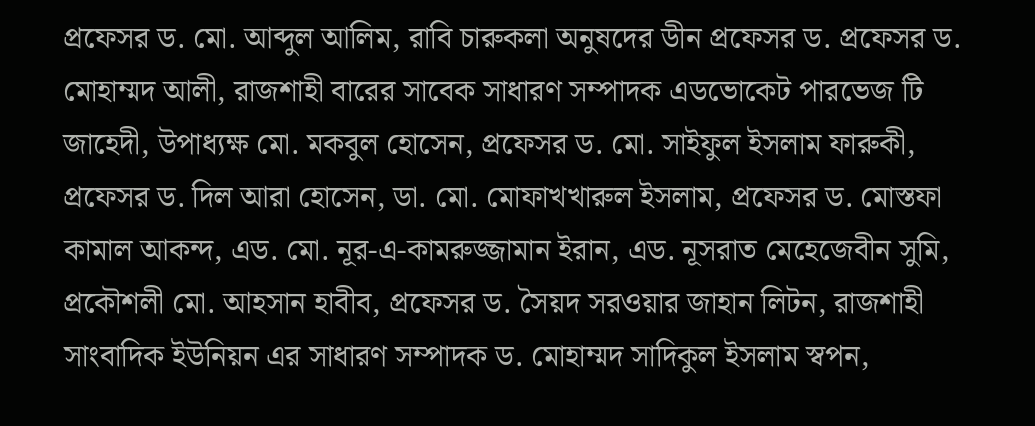প্রফেসর ড. মো. আব্দুল আলিম, রাবি চারুকলা অনুষদের ডীন প্রফেসর ড. প্রফেসর ড. মোহাম্মদ আলী, রাজশাহী বারের সাবেক সাধারণ সম্পাদক এডভোকেট পারভেজ টি জাহেদী, উপাধ্যক্ষ মো. মকবুল হোসেন, প্রফেসর ড. মো. সাইফুল ইসলাম ফারুকী, প্রফেসর ড. দিল আরা হোসেন, ডা. মো. মোফাখখারুল ইসলাম, প্রফেসর ড. মোস্তফা কামাল আকন্দ, এড. মো. নূর-এ-কামরুজ্জামান ইরান, এড. নূসরাত মেহেজেবীন সুমি, প্রকৌশলী মো. আহসান হাবীব, প্রফেসর ড. সৈয়দ সরওয়ার জাহান লিটন, রাজশাহী সাংবাদিক ইউনিয়ন এর সাধারণ সম্পাদক ড. মোহাম্মদ সাদিকুল ইসলাম স্বপন,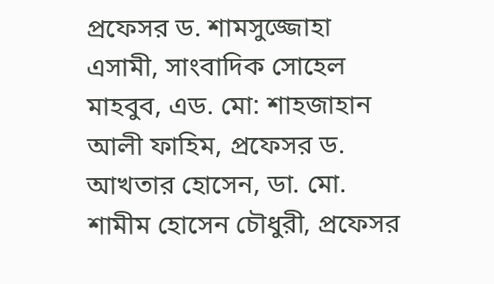প্রফেসর ড. শামসুজ্জোহা এসামী, সাংবাদিক সোহেল মাহবুব, এড. মো: শাহজাহান আলী ফাহিম, প্রফেসর ড. আখতার হোসেন, ডা. মো. শামীম হোসেন চৌধুরী, প্রফেসর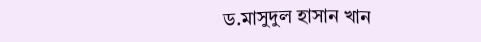ড.মাসুদুল হাসান খান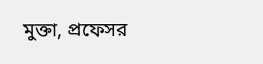মুক্তা, প্রফেসর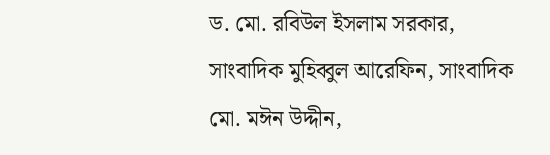ড. মো. রবিউল ইসলাম সরকার, সাংবাদিক মুহিব্বুল আরেফিন, সাংবাদিক মো. মঈন উদ্দীন,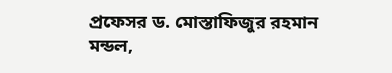প্রফেসর ড. মোস্তাফিজুর রহমান মন্ডল,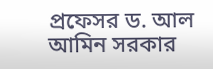প্রফেসর ড. আল আমিন সরকার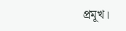প্রমূখ।